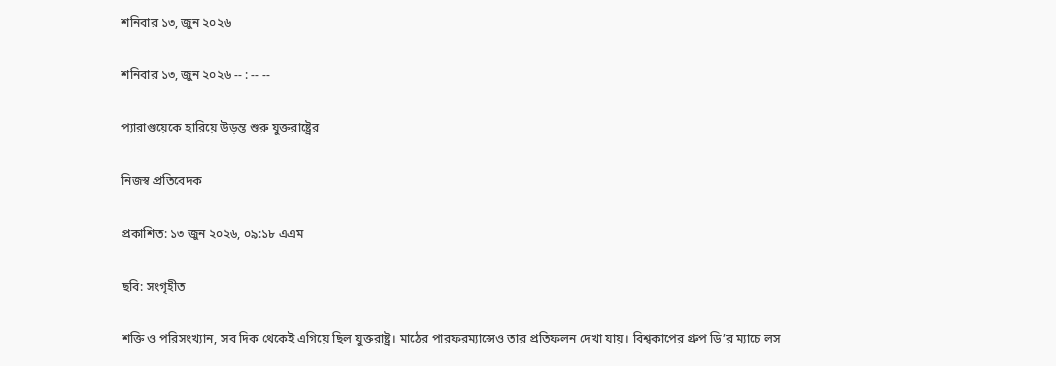শনিবার ১৩, জুন ২০২৬

শনিবার ১৩, জুন ২০২৬ -- : -- --

প্যারাগুয়েকে হারিয়ে উড়ন্ত শুরু যুক্তরাষ্ট্রের

নিজস্ব প্রতিবেদক

প্রকাশিত: ১৩ জুন ২০২৬, ০৯:১৮ এএম

ছবি: সংগৃহীত

শক্তি ও পরিসংখ্যান, সব দিক থেকেই এগিয়ে ছিল যুক্তরাষ্ট্র। মাঠের পারফরম্যান্সেও তার প্রতিফলন দেখা যায়। বিশ্বকাপের গ্রুপ ডি’র ম্যাচে লস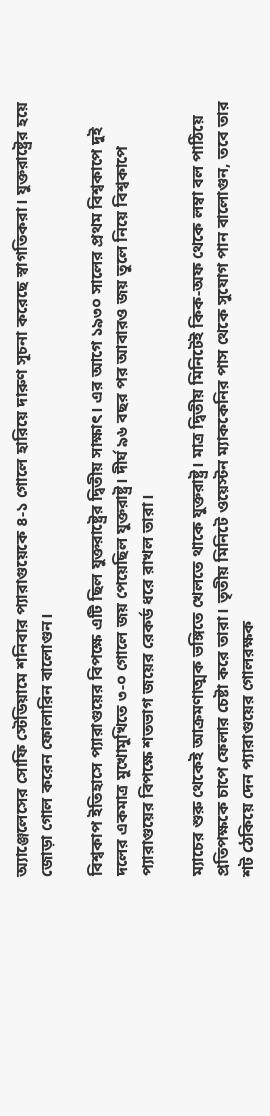অ্যাঞ্জেলেসের সোফি স্টেডিয়ামে শনিবার প্যারাগুয়েকে ৪-১ গোলে হারিয়ে দারুণ সূচনা করেছে স্বাগতিকরা। যুক্তরাষ্ট্রের হয়ে জোড়া গোল করেন ফোলারিন বালোগুন।

বিশ্বকাপ ইতিহাসে প্যারাগুয়ের বিপক্ষে এটি ছিল যুক্তরাষ্ট্রের দ্বিতীয় সাক্ষাৎ। এর আগে ১৯৩০ সালের প্রথম বিশ্বকাপে দুই দলের একমাত্র মুখোমুখিতে ৩-০ গোলে জয় পেয়েছিল যুক্তরাষ্ট্র। দীর্ঘ ৯৬ বছর পর আবারও জয় তুলে নিয়ে বিশ্বকাপে প্যারাগুয়ের বিপক্ষে শতভাগ জয়ের রেকর্ড ধরে রাখল তারা।

ম্যাচের শুরু থেকেই আক্রমণাত্মক ভঙ্গিতে খেলতে থাকে যুক্তরাষ্ট্র। মাত্র দ্বিতীয় মিনিটেই কিক-অফ থেকে লম্বা বল পাঠিয়ে প্রতিপক্ষকে চাপে ফেলার চেষ্টা করে তারা। তৃতীয় মিনিটে ওয়েস্টন ম্যাককেনির পাস থেকে সুযোগ পান বালোগুন, তবে তার শট ঠেকিয়ে দেন প্যারাগুয়ের গোলরক্ষক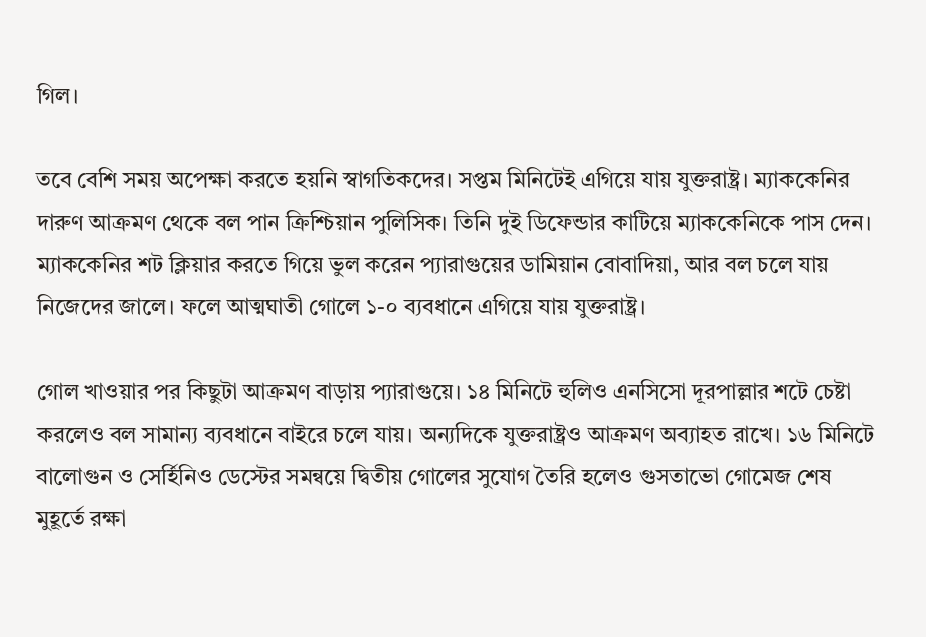গিল।

তবে বেশি সময় অপেক্ষা করতে হয়নি স্বাগতিকদের। সপ্তম মিনিটেই এগিয়ে যায় যুক্তরাষ্ট্র। ম্যাককেনির দারুণ আক্রমণ থেকে বল পান ক্রিশ্চিয়ান পুলিসিক। তিনি দুই ডিফেন্ডার কাটিয়ে ম্যাককেনিকে পাস দেন। ম্যাককেনির শট ক্লিয়ার করতে গিয়ে ভুল করেন প্যারাগুয়ের ডামিয়ান বোবাদিয়া, আর বল চলে যায় নিজেদের জালে। ফলে আত্মঘাতী গোলে ১-০ ব্যবধানে এগিয়ে যায় যুক্তরাষ্ট্র।

গোল খাওয়ার পর কিছুটা আক্রমণ বাড়ায় প্যারাগুয়ে। ১৪ মিনিটে হুলিও এনসিসো দূরপাল্লার শটে চেষ্টা করলেও বল সামান্য ব্যবধানে বাইরে চলে যায়। অন্যদিকে যুক্তরাষ্ট্রও আক্রমণ অব্যাহত রাখে। ১৬ মিনিটে বালোগুন ও সের্হিনিও ডেস্টের সমন্বয়ে দ্বিতীয় গোলের সুযোগ তৈরি হলেও গুসতাভো গোমেজ শেষ মুহূর্তে রক্ষা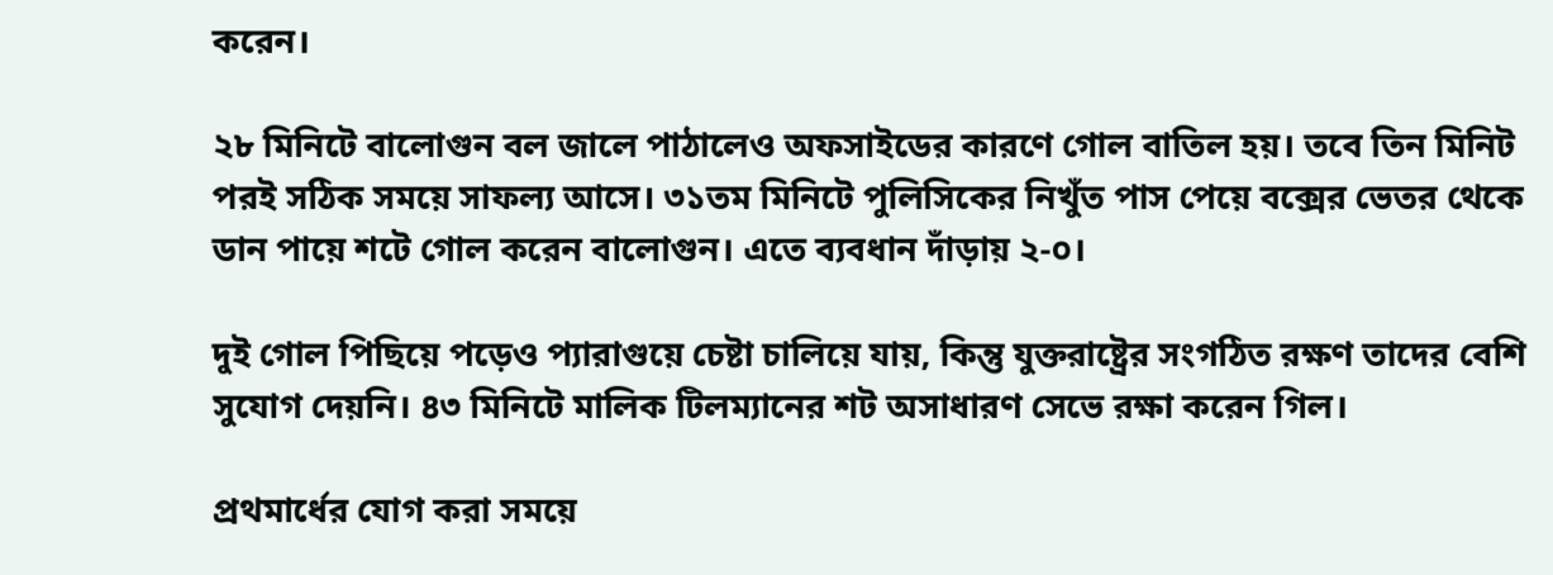করেন।

২৮ মিনিটে বালোগুন বল জালে পাঠালেও অফসাইডের কারণে গোল বাতিল হয়। তবে তিন মিনিট পরই সঠিক সময়ে সাফল্য আসে। ৩১তম মিনিটে পুলিসিকের নিখুঁত পাস পেয়ে বক্সের ভেতর থেকে ডান পায়ে শটে গোল করেন বালোগুন। এতে ব্যবধান দাঁড়ায় ২-০।

দুই গোল পিছিয়ে পড়েও প্যারাগুয়ে চেষ্টা চালিয়ে যায়, কিন্তু যুক্তরাষ্ট্রের সংগঠিত রক্ষণ তাদের বেশি সুযোগ দেয়নি। ৪৩ মিনিটে মালিক টিলম্যানের শট অসাধারণ সেভে রক্ষা করেন গিল।

প্রথমার্ধের যোগ করা সময়ে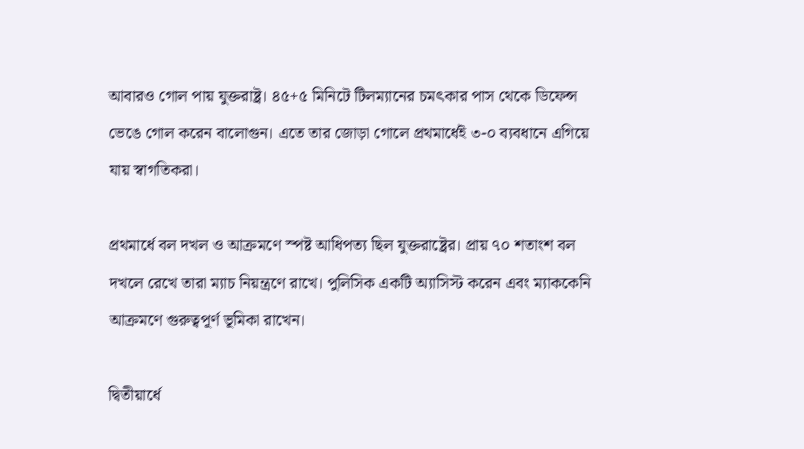আবারও গোল পায় যুক্তরাষ্ট্র। ৪৫+৫ মিনিটে টিলম্যানের চমৎকার পাস থেকে ডিফেন্স ভেঙে গোল করেন বালোগুন। এতে তার জোড়া গোলে প্রথমার্ধেই ৩-০ ব্যবধানে এগিয়ে যায় স্বাগতিকরা।

প্রথমার্ধে বল দখল ও আক্রমণে স্পষ্ট আধিপত্য ছিল যুক্তরাষ্ট্রের। প্রায় ৭০ শতাংশ বল দখলে রেখে তারা ম্যাচ নিয়ন্ত্রণে রাখে। পুলিসিক একটি অ্যাসিস্ট করেন এবং ম্যাককেনি আক্রমণে গুরুত্বপূর্ণ ভূমিকা রাখেন।

দ্বিতীয়ার্ধে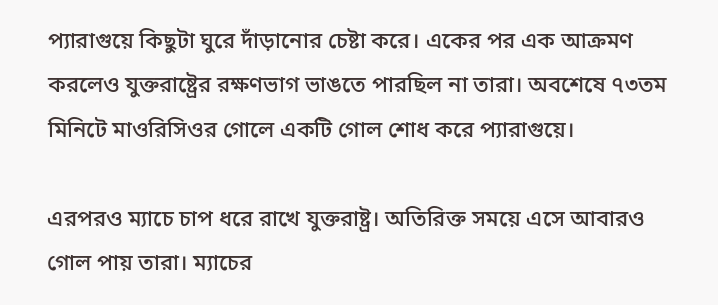প্যারাগুয়ে কিছুটা ঘুরে দাঁড়ানোর চেষ্টা করে। একের পর এক আক্রমণ করলেও যুক্তরাষ্ট্রের রক্ষণভাগ ভাঙতে পারছিল না তারা। অবশেষে ৭৩তম মিনিটে মাওরিসিওর গোলে একটি গোল শোধ করে প্যারাগুয়ে।

এরপরও ম্যাচে চাপ ধরে রাখে যুক্তরাষ্ট্র। অতিরিক্ত সময়ে এসে আবারও গোল পায় তারা। ম্যাচের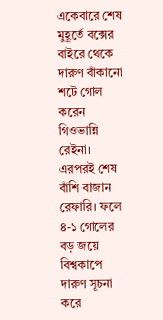একেবারে শেষ মুহূর্তে বক্সের বাইরে থেকে দারুণ বাঁকানো শটে গোল করেন গিওভান্নি রেইনা। এরপরই শেষ বাঁশি বাজান রেফারি। ফলে ৪-১ গোলের বড় জয়ে বিশ্বকাপে দারুণ সূচনা করে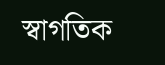স্বাগতিক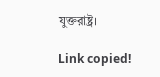যুক্তরাষ্ট্র।

Link copied!